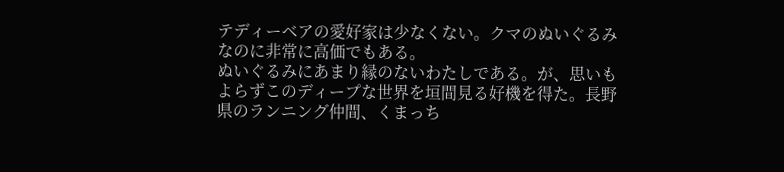テディーベアの愛好家は少なくない。クマのぬいぐるみなのに非常に高価でもある。
ぬいぐるみにあまり縁のないわたしである。が、思いもよらずこのディープな世界を垣間見る好機を得た。長野県のランニング仲間、くまっち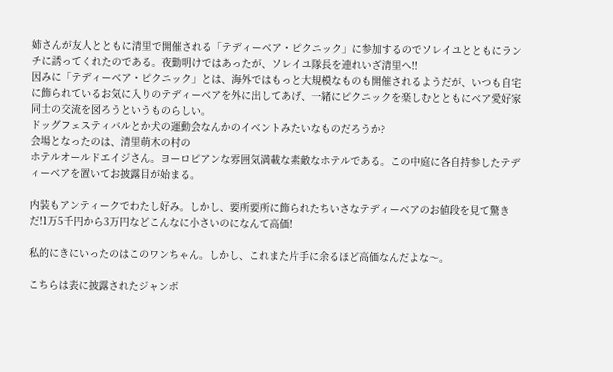姉さんが友人とともに清里で開催される「テディーベア・ピクニック」に参加するのでソレイユとともにランチに誘ってくれたのである。夜勤明けではあったが、ソレイユ隊長を連れいざ清里へ!!
因みに「テディーベア・ピクニック」とは、海外ではもっと大規模なものも開催されるようだが、いつも自宅に飾られているお気に入りのテディーベアを外に出してあげ、一緒にピクニックを楽しむとともにベア愛好家同士の交流を図ろうというものらしい。
ドッグフェスティバルとか犬の運動会なんかのイベントみたいなものだろうか?
会場となったのは、清里萌木の村の
ホテルオールドエイジさん。ヨーロピアンな雰囲気満載な素敵なホテルである。この中庭に各自持参したテディーベアを置いてお披露目が始まる。

内装もアンティークでわたし好み。しかし、要所要所に飾られたちいさなテディーベアのお値段を見て驚きだ!1万5千円から3万円などこんなに小さいのになんて高価!

私的にきにいったのはこのワンちゃん。しかし、これまた片手に余るほど高価なんだよな〜。

こちらは表に披露されたジャンボ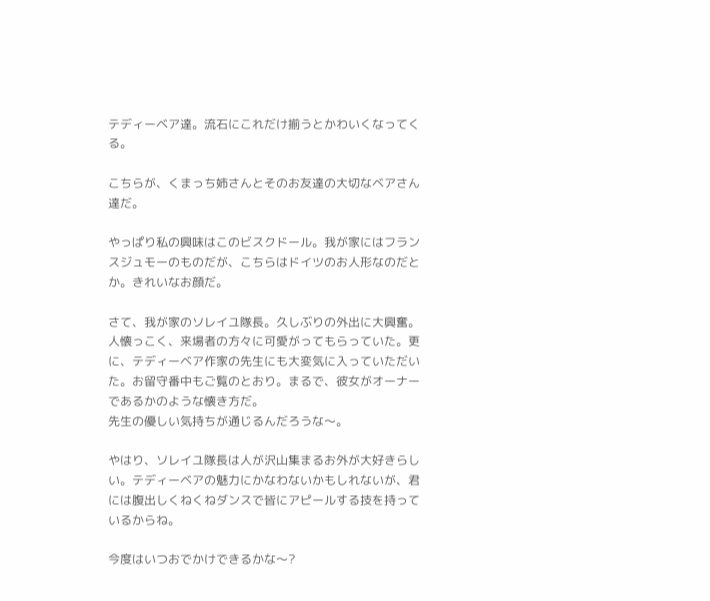テディーベア達。流石にこれだけ揃うとかわいくなってくる。

こちらが、くまっち姉さんとそのお友達の大切なベアさん達だ。

やっぱり私の興味はこのビスクドール。我が家にはフランスジュモーのものだが、こちらはドイツのお人形なのだとか。きれいなお顔だ。

さて、我が家のソレイユ隊長。久しぶりの外出に大興奮。人懐っこく、来場者の方々に可愛がってもらっていた。更に、テディーベア作家の先生にも大変気に入っていただいた。お留守番中もご覧のとおり。まるで、彼女がオーナーであるかのような懐き方だ。
先生の優しい気持ちが通じるんだろうな〜。

やはり、ソレイユ隊長は人が沢山集まるお外が大好きらしい。テディーベアの魅力にかなわないかもしれないが、君には腹出しくねくねダンスで皆にアピールする技を持っているからね。

今度はいつおでかけできるかな〜?